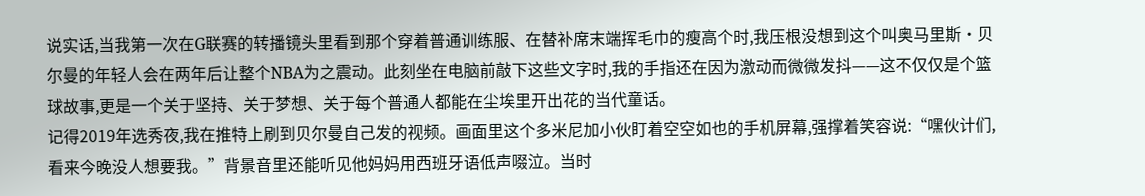说实话,当我第一次在G联赛的转播镜头里看到那个穿着普通训练服、在替补席末端挥毛巾的瘦高个时,我压根没想到这个叫奥马里斯·贝尔曼的年轻人会在两年后让整个NBA为之震动。此刻坐在电脑前敲下这些文字时,我的手指还在因为激动而微微发抖——这不仅仅是个篮球故事,更是一个关于坚持、关于梦想、关于每个普通人都能在尘埃里开出花的当代童话。
记得2019年选秀夜,我在推特上刷到贝尔曼自己发的视频。画面里这个多米尼加小伙盯着空空如也的手机屏幕,强撑着笑容说:“嘿伙计们,看来今晚没人想要我。”背景音里还能听见他妈妈用西班牙语低声啜泣。当时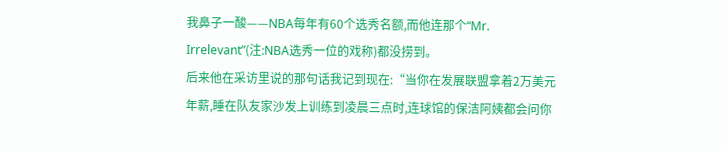我鼻子一酸——NBA每年有60个选秀名额,而他连那个“Mr. Irrelevant”(注:NBA选秀一位的戏称)都没捞到。
后来他在采访里说的那句话我记到现在:“当你在发展联盟拿着2万美元年薪,睡在队友家沙发上训练到凌晨三点时,连球馆的保洁阿姨都会问你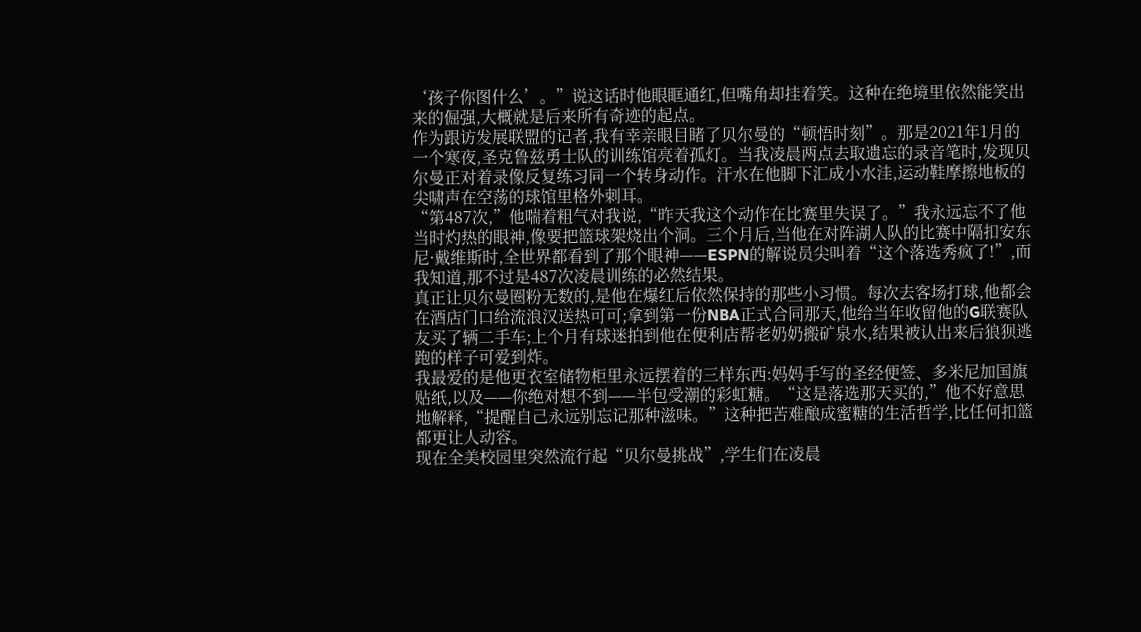‘孩子你图什么’。”说这话时他眼眶通红,但嘴角却挂着笑。这种在绝境里依然能笑出来的倔强,大概就是后来所有奇迹的起点。
作为跟访发展联盟的记者,我有幸亲眼目睹了贝尔曼的“顿悟时刻”。那是2021年1月的一个寒夜,圣克鲁兹勇士队的训练馆亮着孤灯。当我凌晨两点去取遗忘的录音笔时,发现贝尔曼正对着录像反复练习同一个转身动作。汗水在他脚下汇成小水洼,运动鞋摩擦地板的尖啸声在空荡的球馆里格外刺耳。
“第487次,”他喘着粗气对我说,“昨天我这个动作在比赛里失误了。”我永远忘不了他当时灼热的眼神,像要把篮球架烧出个洞。三个月后,当他在对阵湖人队的比赛中隔扣安东尼·戴维斯时,全世界都看到了那个眼神——ESPN的解说员尖叫着“这个落选秀疯了!”,而我知道,那不过是487次凌晨训练的必然结果。
真正让贝尔曼圈粉无数的,是他在爆红后依然保持的那些小习惯。每次去客场打球,他都会在酒店门口给流浪汉送热可可;拿到第一份NBA正式合同那天,他给当年收留他的G联赛队友买了辆二手车;上个月有球迷拍到他在便利店帮老奶奶搬矿泉水,结果被认出来后狼狈逃跑的样子可爱到炸。
我最爱的是他更衣室储物柜里永远摆着的三样东西:妈妈手写的圣经便签、多米尼加国旗贴纸,以及——你绝对想不到——半包受潮的彩虹糖。“这是落选那天买的,”他不好意思地解释,“提醒自己永远别忘记那种滋味。”这种把苦难酿成蜜糖的生活哲学,比任何扣篮都更让人动容。
现在全美校园里突然流行起“贝尔曼挑战”,学生们在凌晨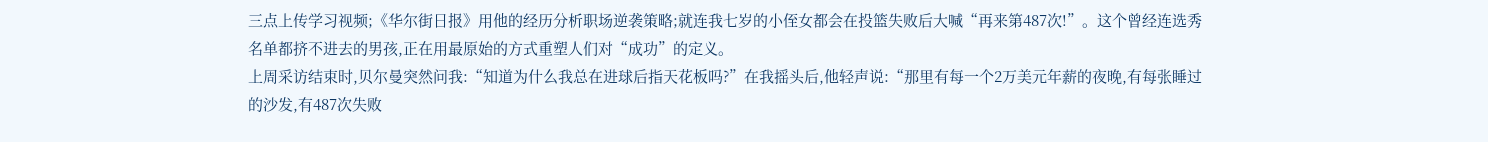三点上传学习视频;《华尔街日报》用他的经历分析职场逆袭策略;就连我七岁的小侄女都会在投篮失败后大喊“再来第487次!”。这个曾经连选秀名单都挤不进去的男孩,正在用最原始的方式重塑人们对“成功”的定义。
上周采访结束时,贝尔曼突然问我:“知道为什么我总在进球后指天花板吗?”在我摇头后,他轻声说:“那里有每一个2万美元年薪的夜晚,有每张睡过的沙发,有487次失败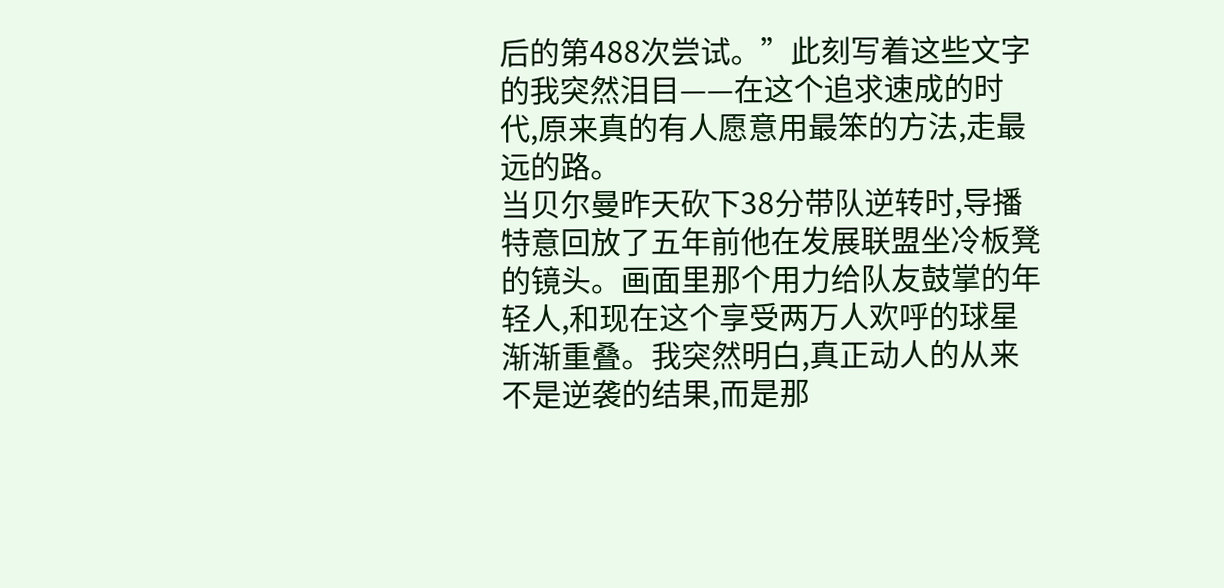后的第488次尝试。”此刻写着这些文字的我突然泪目——在这个追求速成的时代,原来真的有人愿意用最笨的方法,走最远的路。
当贝尔曼昨天砍下38分带队逆转时,导播特意回放了五年前他在发展联盟坐冷板凳的镜头。画面里那个用力给队友鼓掌的年轻人,和现在这个享受两万人欢呼的球星渐渐重叠。我突然明白,真正动人的从来不是逆袭的结果,而是那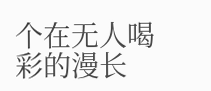个在无人喝彩的漫长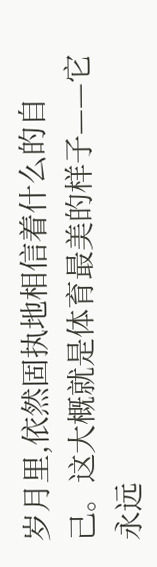岁月里,依然固执地相信着什么的自己。这大概就是体育最美的样子——它永远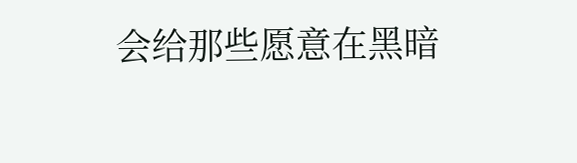会给那些愿意在黑暗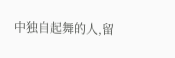中独自起舞的人,留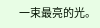一束最亮的光。